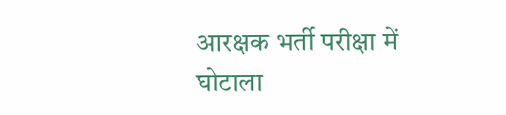आरक्षक भर्ती परीक्षा में घोटाला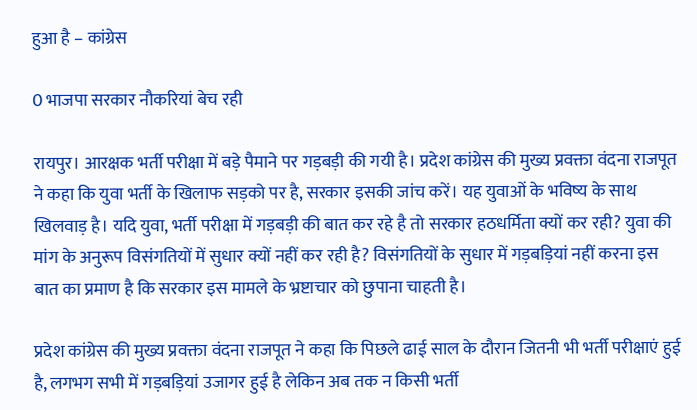हुआ है – कांग्रेस

0 भाजपा सरकार नौकरियां बेच रही

रायपुर। आरक्षक भर्ती परीक्षा में बड़े पैमाने पर गड़बड़ी की गयी है। प्रदेश कांग्रेस की मुख्य प्रवक्ता वंदना राजपूत ने कहा कि युवा भर्ती के खिलाफ सड़को पर है, सरकार इसकी जांच करें। यह युवाओं के भविष्य के साथ खिलवाड़ है। यदि युवा, भर्ती परीक्षा में गड़बड़ी की बात कर रहे है तो सरकार हठधर्मिता क्यों कर रही? युवा की मांग के अनुरूप विसंगतियों में सुधार क्यों नहीं कर रही है? विसंगतियों के सुधार में गड़बड़ियां नहीं करना इस बात का प्रमाण है कि सरकार इस मामले के भ्रष्टाचार को छुपाना चाहती है।

प्रदेश कांग्रेस की मुख्य प्रवक्ता वंदना राजपूत ने कहा कि पिछले ढाई साल के दौरान जितनी भी भर्ती परीक्षाएं हुई है, लगभग सभी में गड़बड़ियां उजागर हुई है लेकिन अब तक न किसी भर्ती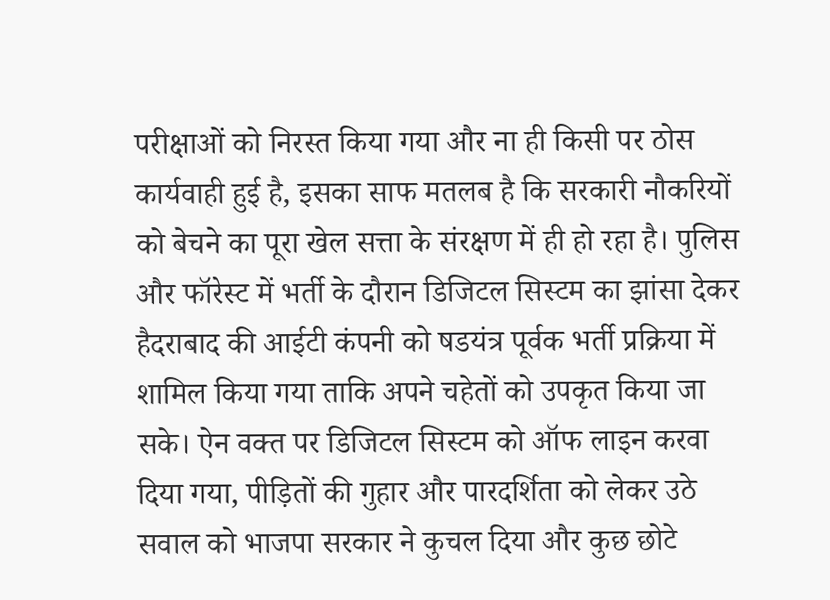परीक्षाओं को निरस्त किया गया और ना ही किसी पर ठोस कार्यवाही हुई है, इसका साफ मतलब है कि सरकारी नौकरियों को बेचने का पूरा खेल सत्ता के संरक्षण में ही हो रहा है। पुलिस और फॉरेस्ट में भर्ती के दौरान डिजिटल सिस्टम का झांसा देकर हैदराबाद की आईटी कंपनी को षडयंत्र पूर्वक भर्ती प्रक्रिया में शामिल किया गया ताकि अपने चहेतों को उपकृत किया जा सके। ऐन वक्त पर डिजिटल सिस्टम को ऑफ लाइन करवा दिया गया, पीड़ितों की गुहार और पारदर्शिता को लेकर उठे सवाल को भाजपा सरकार ने कुचल दिया और कुछ छोटे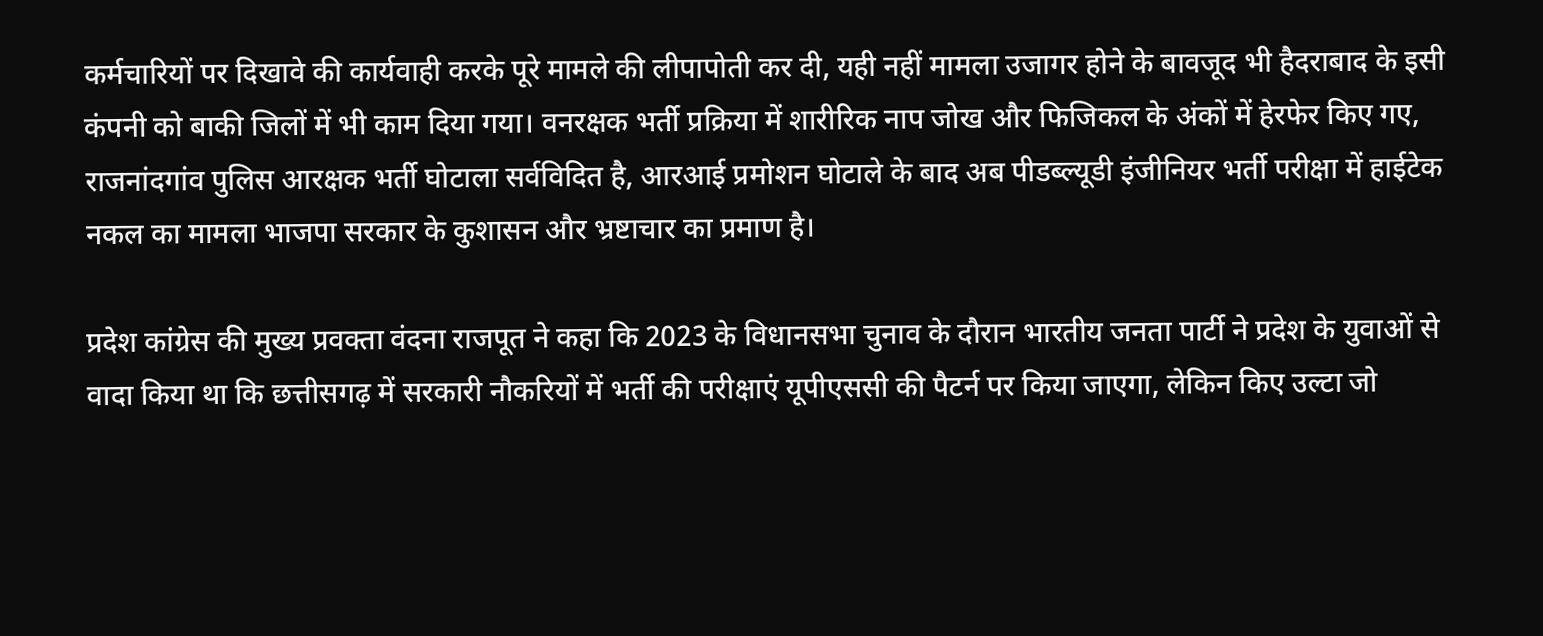कर्मचारियों पर दिखावे की कार्यवाही करके पूरे मामले की लीपापोती कर दी, यही नहीं मामला उजागर होने के बावजूद भी हैदराबाद के इसी कंपनी को बाकी जिलों में भी काम दिया गया। वनरक्षक भर्ती प्रक्रिया में शारीरिक नाप जोख और फिजिकल के अंकों में हेरफेर किए गए, राजनांदगांव पुलिस आरक्षक भर्ती घोटाला सर्वविदित है, आरआई प्रमोशन घोटाले के बाद अब पीडब्ल्यूडी इंजीनियर भर्ती परीक्षा में हाईटेक नकल का मामला भाजपा सरकार के कुशासन और भ्रष्टाचार का प्रमाण है।

प्रदेश कांग्रेस की मुख्य प्रवक्ता वंदना राजपूत ने कहा कि 2023 के विधानसभा चुनाव के दौरान भारतीय जनता पार्टी ने प्रदेश के युवाओं से वादा किया था कि छत्तीसगढ़ में सरकारी नौकरियों में भर्ती की परीक्षाएं यूपीएससी की पैटर्न पर किया जाएगा, लेकिन किए उल्टा जो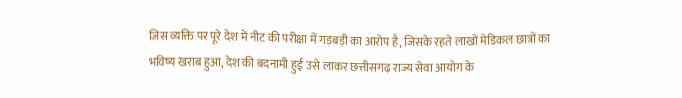जिस व्यक्ति पर पूरे देश में नीट की परीक्षा में गड़बड़ी का आरोप है, जिसके रहते लाखों मेडिकल छात्रों का भविष्य खराब हुआ, देश की बदनामी हुई उसे लाकर छत्तीसगढ़ राज्य सेवा आयोग के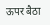ऊपर बैठा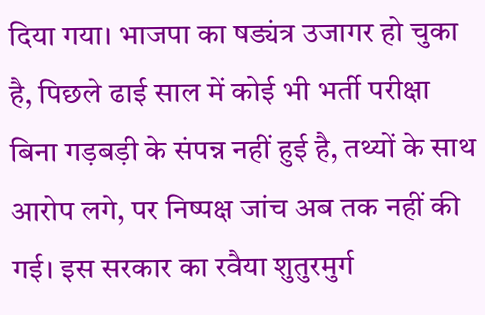दिया गया। भाजपा का षड्यंत्र उजागर हो चुका है, पिछले ढाई साल में कोई भी भर्ती परीक्षा बिना गड़बड़ी के संपन्न नहीं हुई है, तथ्यों के साथ आरोप लगे, पर निष्पक्ष जांच अब तक नहीं की गई। इस सरकार का रवैया शुतुरमुर्ग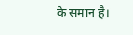के समान है।